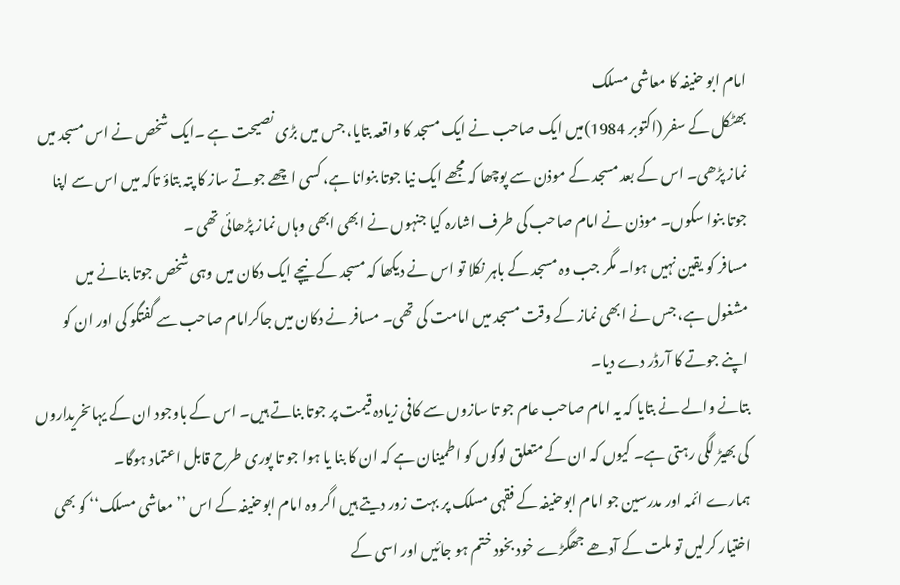امام ابو حنیفہ کا معاشی مسلک
بھٹکل کے سفر (اکتوبر 1984)میں ایک صاحب نے ایک مسجد کا واقعہ بتایا، جس میں بڑی نصیحت ہے ۔ایک شخص نے اس مسجد میں نماز پڑھی۔ اس کے بعد مسجد کے موذن سے پوچھا کہ مجھے ایک نیا جوتا بنوانا ہے، کسی اچھے جوتے ساز کا پتہ بتاؤ تاکہ میں اس سے اپنا جوتا بنوا سکوں۔ موذن نے امام صاحب کی طرف اشارہ کیا جنہوں نے ابھی ابھی وہاں نماز پڑھائی تھی ۔
مسافر کو یقین نہیں ہوا۔ مگر جب وہ مسجد کے باہر نکلا تو اس نے دیکھا کہ مسجد کے نیچے ایک دکان میں وہی شخص جوتا بنانے میں مشغول ہے، جس نے ابھی نماز کے وقت مسجد میں امامت کی تھی۔ مسافر نے دکان میں جاکرامام صاحب سے گفتگو کی اور ان کو اپنے جوتے کا آرڈر دے دیا۔
بتانے والے نے بتایا کہ یہ امام صاحب عام جو تا سازوں سے کافی زیادہ قیمت پر جوتا بناتے ہیں۔ اس کے باوجود ان کے یہاںخریداروں کی بھیڑ لگی رہتی ہے۔ کیوں کہ ان کے متعلق لوگوں کو اطمینان ہے کہ ان کا بنا یا ہوا جو تا پوری طرح قابل اعتماد ہوگا۔
ہمارے ائمہ اور مدرسین جو امام ابوحنیفہ کے فقہی مسلک پر بہت زور دیتے ہیں اگر وہ امام ابوحنیفہ کے اس ’’معاشی مسلک‘‘ کو بھی اختیار کرلیں تو ملت کے آدھے جھگڑے خود بخود ختم ہو جائیں اور اسی کے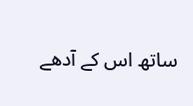ساتھ اس کے آدھے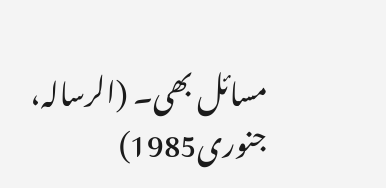مسائل بھی۔ (الرسالہ، جنوری1985)